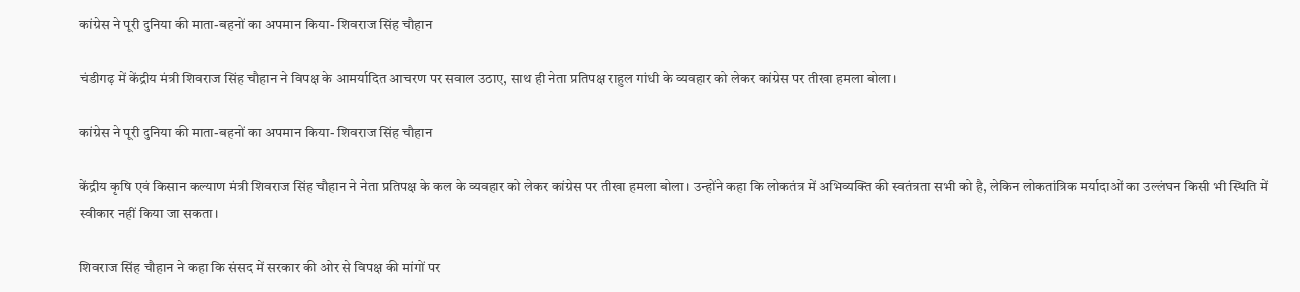कांग्रेस ने पूरी दुनिया की माता-बहनों का अपमान किया- शिवराज सिंह चौहान

चंडीगढ़ में केंद्रीय मंत्री शिवराज सिंह चौहान ने विपक्ष के आमर्यादित आचरण पर सवाल उठाए, साथ ही नेता प्रतिपक्ष राहुल गांधी के व्यवहार को लेकर कांग्रेस पर तीखा हमला बोला।

कांग्रेस ने पूरी दुनिया की माता-बहनों का अपमान किया- शिवराज सिंह चौहान

केंद्रीय कृषि एवं किसान कल्याण मंत्री शिवराज सिंह चौहान ने नेता प्रतिपक्ष के कल के व्यवहार को लेकर कांग्रेस पर तीखा हमला बोला। उन्होंने कहा कि लोकतंत्र में अभिव्यक्ति की स्वतंत्रता सभी को है, लेकिन लोकतांत्रिक मर्यादाओं का उल्लंघन किसी भी स्थिति में स्वीकार नहीं किया जा सकता।

शिवराज सिंह चौहान ने कहा कि संसद में सरकार की ओर से विपक्ष की मांगों पर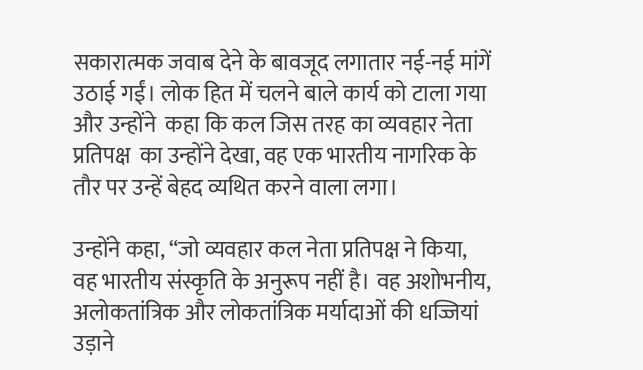सकारात्मक जवाब देने के बावजूद लगातार नई-नई मांगें उठाई गईं। लोक हित में चलने बाले कार्य को टाला गया और उन्होंने  कहा कि कल जिस तरह का व्यवहार नेता प्रतिपक्ष  का उन्होंने देखा, वह एक भारतीय नागरिक के तौर पर उन्हें बेहद व्यथित करने वाला लगा।

उन्होंने कहा, “जो व्यवहार कल नेता प्रतिपक्ष ने किया, वह भारतीय संस्कृति के अनुरूप नहीं है। वह अशोभनीय, अलोकतांत्रिक और लोकतांत्रिक मर्यादाओं की धज्जियां उड़ाने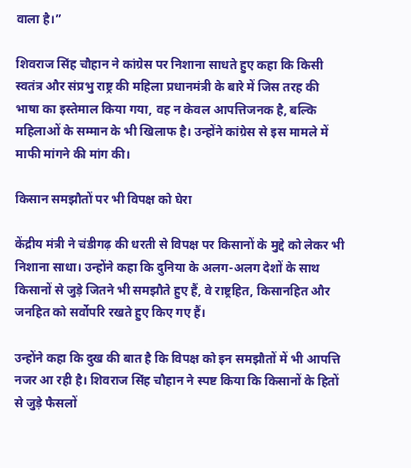वाला है।”

शिवराज सिंह चौहान ने कांग्रेस पर निशाना साधते हुए कहा कि किसी स्वतंत्र और संप्रभु राष्ट्र की महिला प्रधानमंत्री के बारे में जिस तरह की भाषा का इस्तेमाल किया गया, वह न केवल आपत्तिजनक है, बल्कि महिलाओं के सम्मान के भी खिलाफ है। उन्होंने कांग्रेस से इस मामले में माफी मांगने की मांग की।

किसान समझौतों पर भी विपक्ष को घेरा

केंद्रीय मंत्री ने चंडीगढ़ की धरती से विपक्ष पर किसानों के मुद्दे को लेकर भी निशाना साधा। उन्होंने कहा कि दुनिया के अलग-अलग देशों के साथ किसानों से जुड़े जितने भी समझौते हुए हैं, वे राष्ट्रहित, किसानहित और जनहित को सर्वोपरि रखते हुए किए गए हैं।

उन्होंने कहा कि दुख की बात है कि विपक्ष को इन समझौतों में भी आपत्ति नजर आ रही है। शिवराज सिंह चौहान ने स्पष्ट किया कि किसानों के हितों से जुड़े फैसलों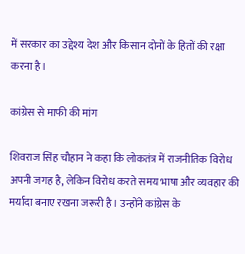में सरकार का उद्देश्य देश और किसान दोनों के हितों की रक्षा करना है।

कांग्रेस से माफी की मांग

शिवराज सिंह चौहान ने कहा कि लोकतंत्र में राजनीतिक विरोध अपनी जगह है, लेकिन विरोध करते समय भाषा और व्यवहार की मर्यादा बनाए रखना जरूरी है। उन्होंने कांग्रेस के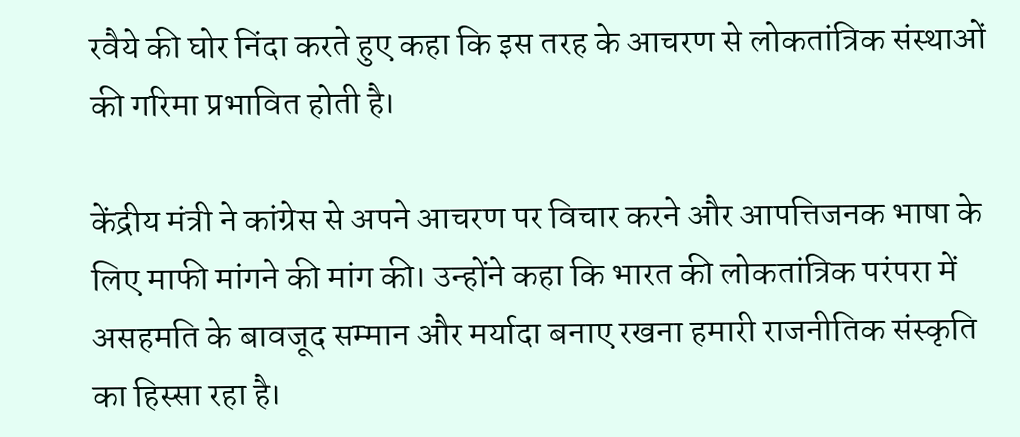रवैये की घोर निंदा करते हुए कहा कि इस तरह के आचरण से लोकतांत्रिक संस्थाओं की गरिमा प्रभावित होती है।

केंद्रीय मंत्री ने कांग्रेस से अपने आचरण पर विचार करने और आपत्तिजनक भाषा के लिए माफी मांगने की मांग की। उन्होंने कहा कि भारत की लोकतांत्रिक परंपरा में असहमति के बावजूद सम्मान और मर्यादा बनाए रखना हमारी राजनीतिक संस्कृति का हिस्सा रहा है।